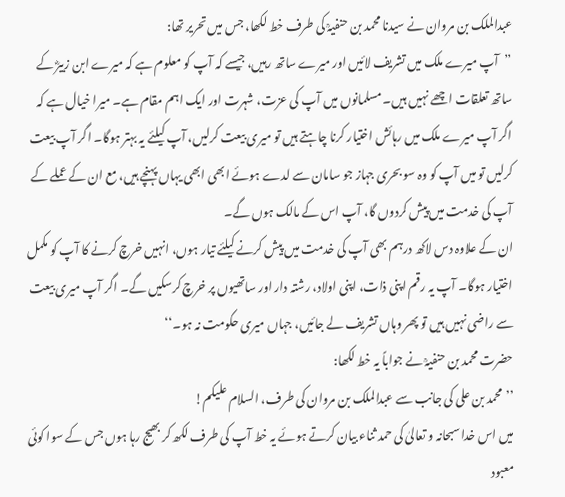عبدالملک بن مروان نے سیدنا محمد بن حنفیہؒ کی طرف خط لکھا، جس میں تحریر تھا:
’’آپ میرے ملک میں تشریف لائیں اور میرے ساتھ رہیں، جیسے کہ آپ کو معلوم ہے کہ میرے ابن زبیرؓ کے ساتھ تعلقات اچھے نہیں ہیں۔ مسلمانوں میں آپ کی عزت، شہرت اور ایک اہم مقام ہے۔ میرا خیال ہے کہ اگر آپ میرے ملک میں رہائش اختیار کرنا چاہتے ہیں تو میری بیعت کرلیں، آپ کیلئے یہ بہتر ہوگا۔ اگر آپ بیعت کرلیں تو میں آپ کو وہ سو بحری جہاز جو سامان سے لدے ہوئے ابھی ابھی یہاں پہنچے ہیں، مع ان کے عملے کے آپ کی خدمت میں پیش کردوں گا، آپ اس کے مالک ہوں گے۔
ان کے علاوہ دس لاکھ درہم بھی آپ کی خدمت میں پیش کرنے کیلئے تیار ہوں، انہیں خرچ کرنے کا آپ کو مکمل اختیار ہوگا۔ آپ یہ رقم اپنی ذات، اپنی اولاد، رشتہ دار اور ساتھیوں پر خرچ کرسکیں گے۔ اگر آپ میری بیعت سے راضی نہیں ہیں تو پھر وہاں تشریف لے جائیں، جہاں میری حکومت نہ ہو۔‘‘
حضرت محمد بن حنفیہؒ نے جواباً یہ خط لکھا:
’’محمد بن علی کی جانب سے عبدالملک بن مروان کی طرف، السلام علیکم!
میں اس خدا سبحانہ و تعالیٰ کی حمد ثناء بیان کرتے ہوئے یہ خط آپ کی طرف لکھ کر بھیج رہا ہوں جس کے سوا کوئی معبود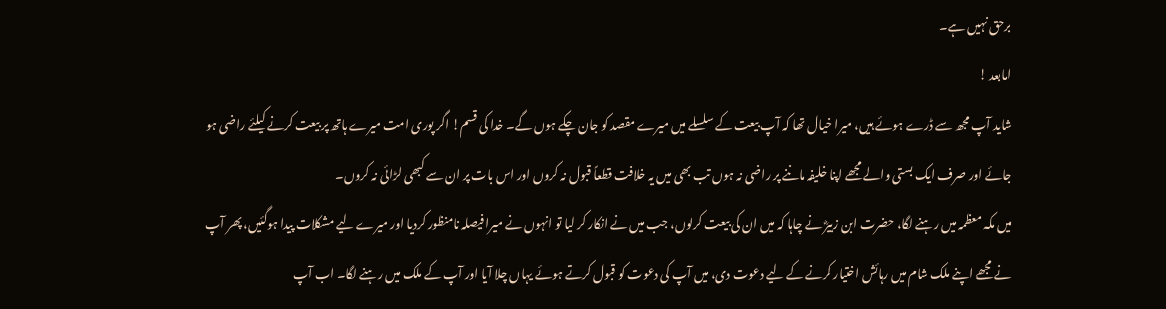برحق نہیں ہے۔
امابعد !
شاید آپ مجھ سے ڈرے ہوئے ہیں، میرا خیال تھا کہ آپ بیعت کے سلسلے میں میرے مقصد کو جان چکے ہوں گے۔ خدا کی قسم! اگر پوری امت میرے ہاتھ پر بیعت کرنے کیلئے راضی ہو جائے اور صرف ایک بستی والے مجھے اپنا خلیفہ ماننے پر راضی نہ ہوں تب بھی میں یہ خلافت قطعاً قبول نہ کروں اور اس بات پر ان سے کبھی لڑائی نہ کروں۔
میں مکہ معظمہ میں رہنے لگا، حضرت ابن زبیرؓ نے چاہا کہ میں ان کی بیعت کرلوں، جب میں نے انکار کر لیا تو انہوں نے میرا فیصلہ نامنظور کردیا اور میرے لیے مشکلات پیدا ہوگئیں، پھر آپ نے مجھے اپنے ملک شام میں رہائش اختیار کرنے کے لیے دعوت دی، میں آپ کی دعوت کو قبول کرتے ہوئے یہاں چلا آیا اور آپ کے ملک میں رہنے لگا۔ اب آپ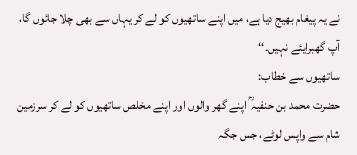نے یہ پیغام بھیج دیا ہے، میں اپنے ساتھیوں کو لے کر یہاں سے بھی چلا جائوں گا، آپ گھبرایئے نہیں۔‘‘
ساتھیوں سے خطاب:
حضرت محمد بن حنفیہ ؒ اپنے گھر والوں اور اپنے مخلص ساتھیوں کو لے کر سرزمین شام سے واپس لوٹے، جس جگہ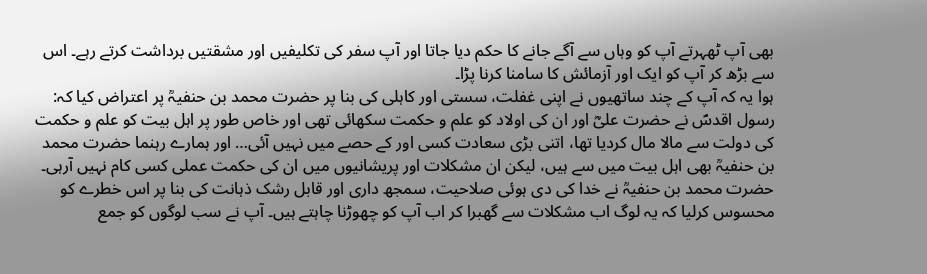بھی آپ ٹھہرتے آپ کو وہاں سے آگے جانے کا حکم دیا جاتا اور آپ سفر کی تکلیفیں اور مشقتیں برداشت کرتے رہے۔ اس سے بڑھ کر آپ کو ایک اور آزمائش کا سامنا کرنا پڑا۔
ہوا یہ کہ آپ کے چند ساتھیوں نے اپنی غفلت، سستی اور کاہلی کی بنا پر حضرت محمد بن حنفیہؒ پر اعتراض کیا کہ: رسول اقدسؐ نے حضرت علیؓ اور ان کی اولاد کو علم و حکمت سکھائی تھی اور خاص طور پر اہل بیت کو علم و حکمت کی دولت سے مالا مال کردیا تھا، اتنی بڑی سعادت کسی اور کے حصے میں نہیں آئی… اور ہمارے رہنما حضرت محمد بن حنفیہؒ بھی اہل بیت میں سے ہیں، لیکن ان مشکلات اور پریشانیوں میں ان کی حکمت عملی کسی کام نہیں آرہی۔
حضرت محمد بن حنفیہؒ نے خدا کی دی ہوئی صلاحیت، سمجھ داری اور قابل رشک ذہانت کی بنا پر اس خطرے کو محسوس کرلیا کہ یہ لوگ اب مشکلات سے گھبرا کر اب آپ کو چھوڑنا چاہتے ہیں۔ آپ نے سب لوگوں کو جمع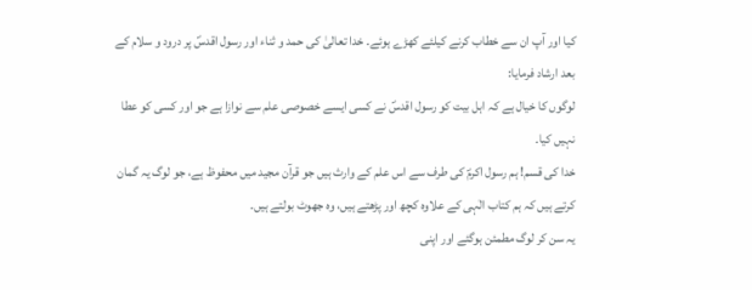کیا اور آپ ان سے خطاب کرنے کیلئے کھڑے ہوئے۔ خدا تعالیٰ کی حمد و ثناء اور رسول اقدسؐ پر درود و سلام کے بعد ارشاد فرمایا:
لوگوں کا خیال ہے کہ اہل بیت کو رسول اقدسؐ نے کسی ایسے خصوصی علم سے نوازا ہے جو اور کسی کو عطا نہیں کیا۔
خدا کی قسم! ہم رسول اکرمؐ کی طرف سے اس علم کے وارث ہیں جو قرآن مجید میں محفوظ ہے، جو لوگ یہ گمان کرتے ہیں کہ ہم کتاب الٰہی کے علاوہ کچھ اور پڑھتے ہیں، وہ جھوٹ بولتے ہیں۔
یہ سن کر لوگ مطمئن ہوگئے اور اپنی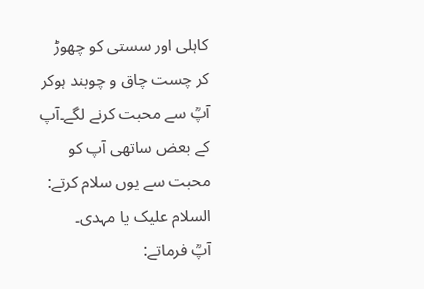کاہلی اور سستی کو چھوڑ کر چست چاق و چوبند ہوکر آپؒ سے محبت کرنے لگے۔آپ کے بعض ساتھی آپ کو محبت سے یوں سلام کرتے: السلام علیک یا مہدی۔
آپؒ فرماتے: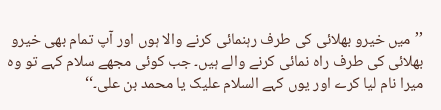’’میں خیرو بھلائی کی طرف رہنمائی کرنے والا ہوں اور آپ تمام بھی خیرو بھلائی کی طرف راہ نمائی کرنے والے ہیں۔ جب کوئی مجھے سلام کہے تو وہ میرا نام لیا کرے اور یوں کہے السلام علیک یا محمد بن علی۔‘‘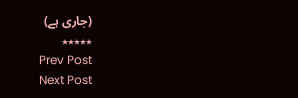(جاری ہے)
٭٭٭٭٭
Prev Post
Next Post